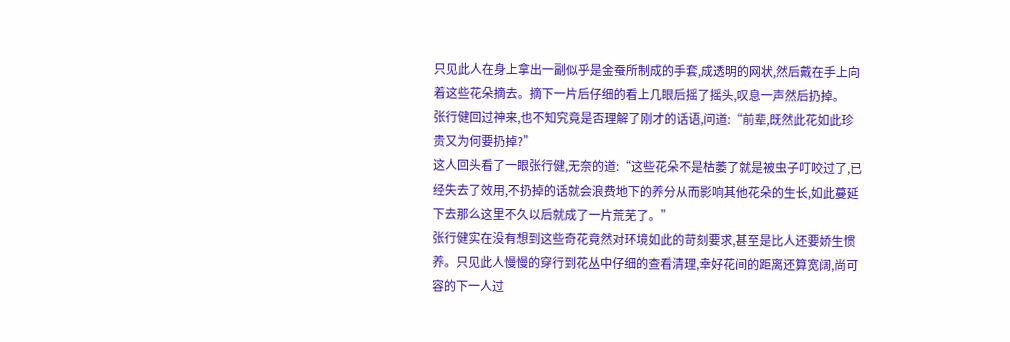只见此人在身上拿出一副似乎是金蚕所制成的手套,成透明的网状,然后戴在手上向着这些花朵摘去。摘下一片后仔细的看上几眼后摇了摇头,叹息一声然后扔掉。
张行健回过神来,也不知究竟是否理解了刚才的话语,问道:“前辈,既然此花如此珍贵又为何要扔掉?”
这人回头看了一眼张行健,无奈的道:“这些花朵不是枯萎了就是被虫子叮咬过了,已经失去了效用,不扔掉的话就会浪费地下的养分从而影响其他花朵的生长,如此蔓延下去那么这里不久以后就成了一片荒芜了。”
张行健实在没有想到这些奇花竟然对环境如此的苛刻要求,甚至是比人还要娇生惯养。只见此人慢慢的穿行到花丛中仔细的查看清理,幸好花间的距离还算宽阔,尚可容的下一人过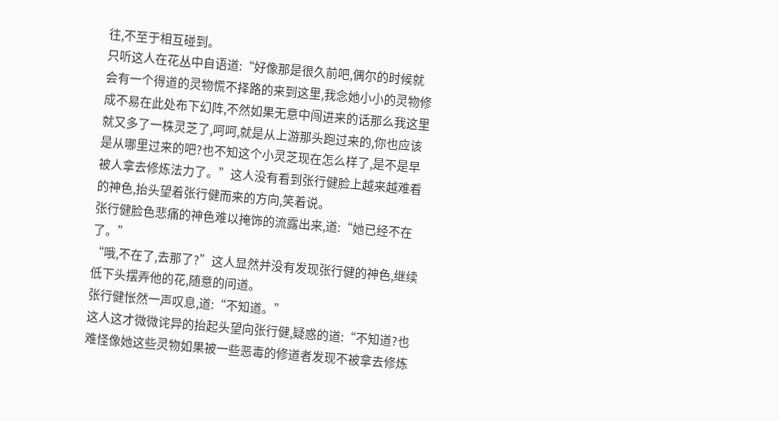往,不至于相互碰到。
只听这人在花丛中自语道:“好像那是很久前吧,偶尔的时候就会有一个得道的灵物慌不择路的来到这里,我念她小小的灵物修成不易在此处布下幻阵,不然如果无意中闯进来的话那么我这里就又多了一株灵芝了,呵呵,就是从上游那头跑过来的,你也应该是从哪里过来的吧?也不知这个小灵芝现在怎么样了,是不是早被人拿去修炼法力了。”这人没有看到张行健脸上越来越难看的神色,抬头望着张行健而来的方向,笑着说。
张行健脸色悲痛的神色难以掩饰的流露出来,道:“她已经不在了。”
“哦,不在了,去那了?”这人显然并没有发现张行健的神色,继续低下头摆弄他的花,随意的问道。
张行健怅然一声叹息,道:“不知道。”
这人这才微微诧异的抬起头望向张行健,疑惑的道:“不知道?也难怪像她这些灵物如果被一些恶毒的修道者发现不被拿去修炼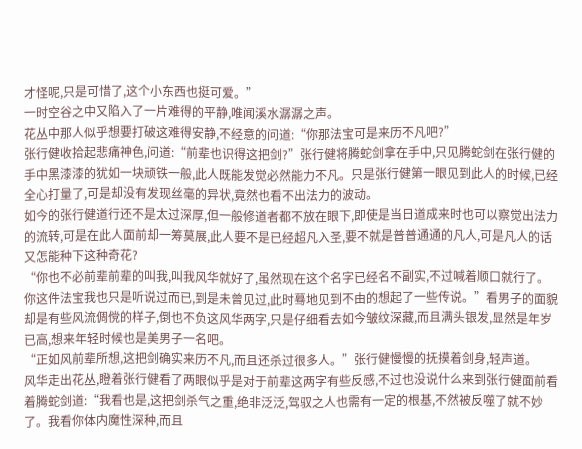才怪呢,只是可惜了,这个小东西也挺可爱。”
一时空谷之中又陷入了一片难得的平静,唯闻溪水潺潺之声。
花丛中那人似乎想要打破这难得安静,不经意的问道:“你那法宝可是来历不凡吧?”
张行健收拾起悲痛神色,问道:“前辈也识得这把剑?”张行健将腾蛇剑拿在手中,只见腾蛇剑在张行健的手中黑漆漆的犹如一块顽铁一般,此人既能发觉必然能力不凡。只是张行健第一眼见到此人的时候,已经全心打量了,可是却没有发现丝毫的异状,竟然也看不出法力的波动。
如今的张行健道行还不是太过深厚,但一般修道者都不放在眼下,即使是当日道成来时也可以察觉出法力的流转,可是在此人面前却一筹莫展,此人要不是已经超凡入圣,要不就是普普通通的凡人,可是凡人的话又怎能种下这种奇花?
“你也不必前辈前辈的叫我,叫我风华就好了,虽然现在这个名字已经名不副实,不过喊着顺口就行了。你这件法宝我也只是听说过而已,到是未曾见过,此时蓦地见到不由的想起了一些传说。”看男子的面貌却是有些风流倜傥的样子,倒也不负这风华两字,只是仔细看去如今皱纹深藏,而且满头银发,显然是年岁已高,想来年轻时候也是美男子一名吧。
“正如风前辈所想,这把剑确实来历不凡,而且还杀过很多人。”张行健慢慢的抚摸着剑身,轻声道。
风华走出花丛,瞪着张行健看了两眼似乎是对于前辈这两字有些反感,不过也没说什么来到张行健面前看着腾蛇剑道:“我看也是,这把剑杀气之重,绝非泛泛,驾驭之人也需有一定的根基,不然被反噬了就不妙了。我看你体内魔性深种,而且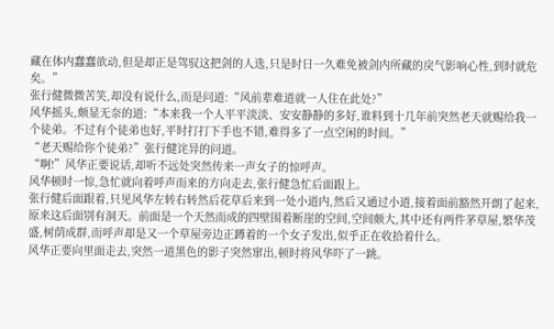藏在体内蠢蠢欲动,但是却正是驾驭这把剑的人选,只是时日一久难免被剑内所藏的戾气影响心性,到时就危矣。”
张行健微微苦笑,却没有说什么,而是问道:“风前辈难道就一人住在此处?”
风华摇头,颇显无奈的道:“本来我一个人平平淡淡、安安静静的多好,谁料到十几年前突然老天就赐给我一个徒弟。不过有个徒弟也好,平时打打下手也不错,难得多了一点空闲的时间。”
“老天赐给你个徒弟?”张行健诧异的问道。
“啊!”风华正要说话,却听不远处突然传来一声女子的惊呼声。
风华顿时一惊,急忙就向着呼声而来的方向走去,张行健急忙后面跟上。
张行健后面跟着,只见风华左转右转然后花草后来到一处小道内,然后又通过小道,接着面前豁然开朗了起来,原来这后面别有洞天。前面是一个天然而成的四壁围着断崖的空间,空间颇大,其中还有两件茅草屋,繁华茂盛,树荫成群,而呼声却是又一个草屋旁边正蹲着的一个女子发出,似乎正在收拾着什么。
风华正要向里面走去,突然一道黑色的影子突然窜出,顿时将风华吓了一跳。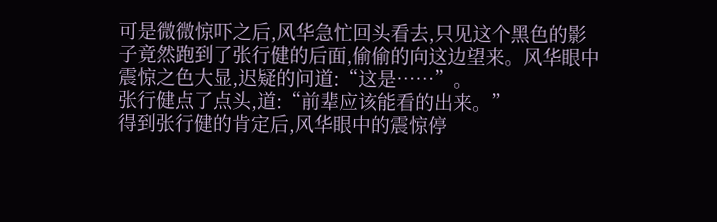可是微微惊吓之后,风华急忙回头看去,只见这个黑色的影子竟然跑到了张行健的后面,偷偷的向这边望来。风华眼中震惊之色大显,迟疑的问道:“这是……”。
张行健点了点头,道:“前辈应该能看的出来。”
得到张行健的肯定后,风华眼中的震惊停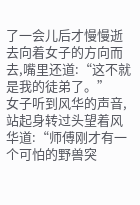了一会儿后才慢慢逝去向着女子的方向而去,嘴里还道:“这不就是我的徒弟了。”
女子听到风华的声音,站起身转过头望着风华道:“师傅刚才有一个可怕的野兽突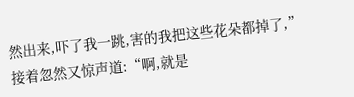然出来,吓了我一跳,害的我把这些花朵都掉了,”接着忽然又惊声道:“啊,就是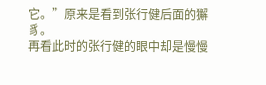它。”原来是看到张行健后面的獬豸。
再看此时的张行健的眼中却是慢慢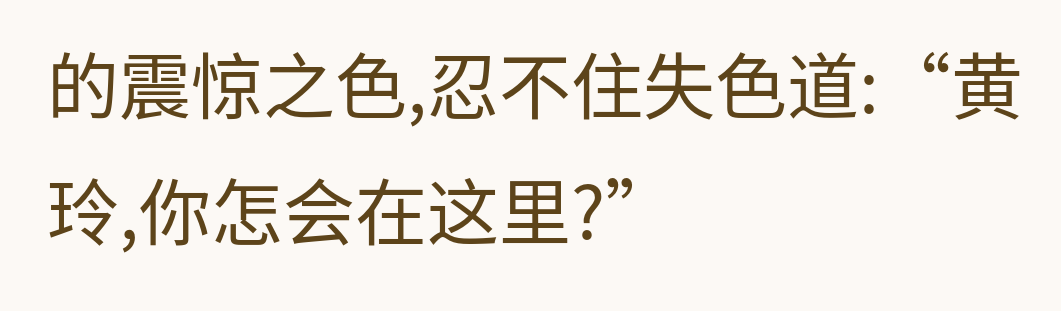的震惊之色,忍不住失色道:“黄玲,你怎会在这里?”